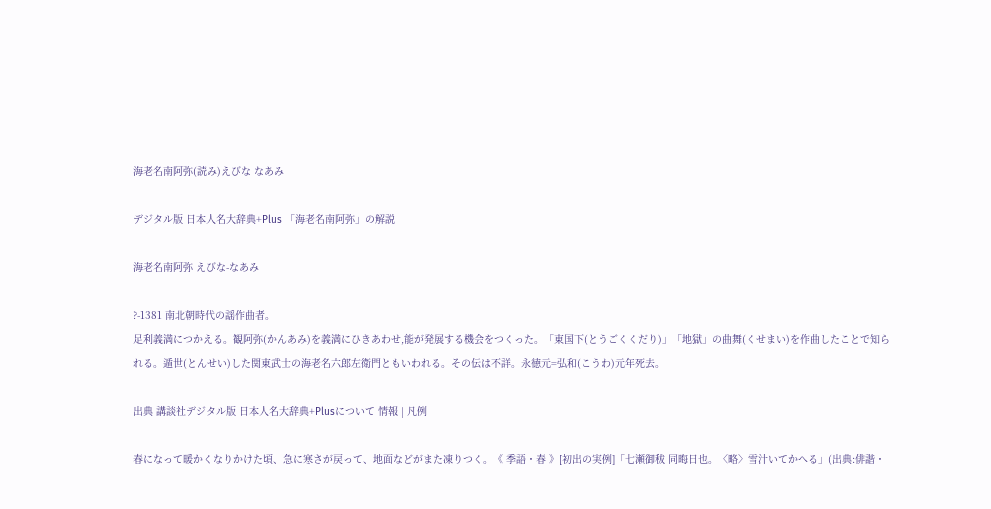海老名南阿弥(読み)えびな なあみ

デジタル版 日本人名大辞典+Plus 「海老名南阿弥」の解説

海老名南阿弥 えびな-なあみ

?-1381 南北朝時代の謡作曲者。
足利義満につかえる。観阿弥(かんあみ)を義満にひきあわせ,能が発展する機会をつくった。「東国下(とうごくくだり)」「地獄」の曲舞(くせまい)を作曲したことで知られる。遁世(とんせい)した関東武士の海老名六郎左衛門ともいわれる。その伝は不詳。永徳元=弘和(こうわ)元年死去。

出典 講談社デジタル版 日本人名大辞典+Plusについて 情報 | 凡例

春になって暖かくなりかけた頃、急に寒さが戻って、地面などがまた凍りつく。《 季語・春 》[初出の実例]「七瀬御秡 同晦日也。〈略〉雪汁いてかへる」(出典:俳諧・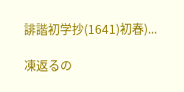誹諧初学抄(1641)初春)...

凍返るの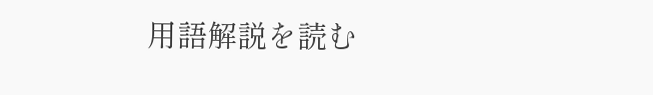用語解説を読む